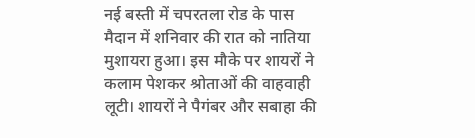नई बस्ती में चपरतला रोड के पास मैदान में शनिवार की रात को नातिया मुशायरा हुआ। इस मौके पर शायरों ने कलाम पेशकर श्रोताओं की वाहवाही लूटी। शायरों ने पैगंबर और सबाहा की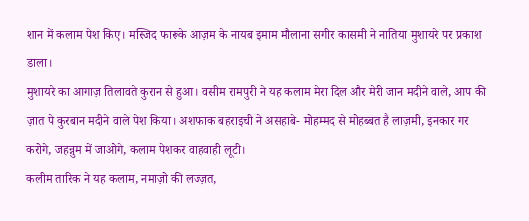शान में कलाम पेश किए। मस्जिद फारूके आज़म के नायब इमाम मौलाना सगीर कासमी ने नातिया मुशायरे पर प्रकाश डाला।
मुशायरे का आगाज़ तिलावते कुरान से हुआ। वसीम रामपुरी ने यह कलाम मेरा दिल और मेरी जान मदीने वाले, आप की ज़ात पे कुरबान मदीने वाले पेश किया। अशफाक बहराइची ने असहाबे- मोहम्मद से मोहब्बत है लाज़मी, इनकार गर करोगे, जहन्नुम में जाओगे, कलाम पेशकर वाहवाही लूटी।
कलीम तारिक ने यह कलाम, नमाज़ो की लज्ज़त,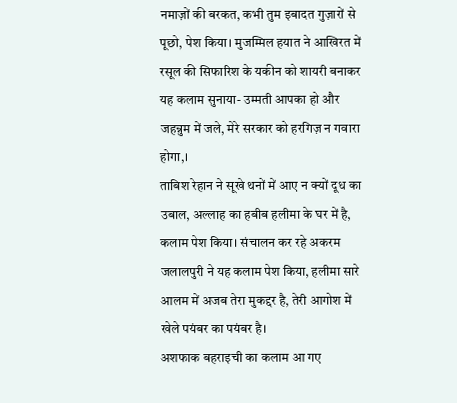नमाज़ों की बरकत, कभी तुम इबादत गुज़ारों से पूछो, पेश किया। मुजम्मिल हयात ने आखिरत में रसूल की सिफारिश के यकीन को शायरी बनाकर यह कलाम सुनाया- उम्मती आपका हो और जहन्नुम में जले, मेरे सरकार को हरगिज़ न गवारा होगा,।
ताबिश रेहान ने सूखे थनों में आए न क्यों दूध का उबाल, अल्लाह का हबीब हलीमा के घर में है, कलाम पेश किया। संचालन कर रहे अकरम जलालपुरी ने यह कलाम पेश किया, हलीमा सारे आलम में अजब तेरा मुकद्दर है, तेरी आगोश में खेले पयंबर का पयंबर है।
अशफाक बहराइची का कलाम आ गए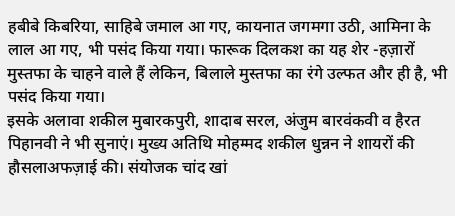हबीबे किबरिया, साहिबे जमाल आ गए, कायनात जगमगा उठी, आमिना के लाल आ गए, भी पसंद किया गया। फारूक दिलकश का यह शेर -हज़ारों मुस्तफा के चाहने वाले हैं लेकिन, बिलाले मुस्तफा का रंगे उल्फत और ही है, भी पसंद किया गया।
इसके अलावा शकील मुबारकपुरी, शादाब सरल, अंजुम बारवंकवी व हैरत पिहानवी ने भी सुनाएं। मुख्य अतिथि मोहम्मद शकील धुन्नन ने शायरों की हौसलाअफज़ाई की। संयोजक चांद खां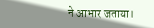ने आभार जताया।